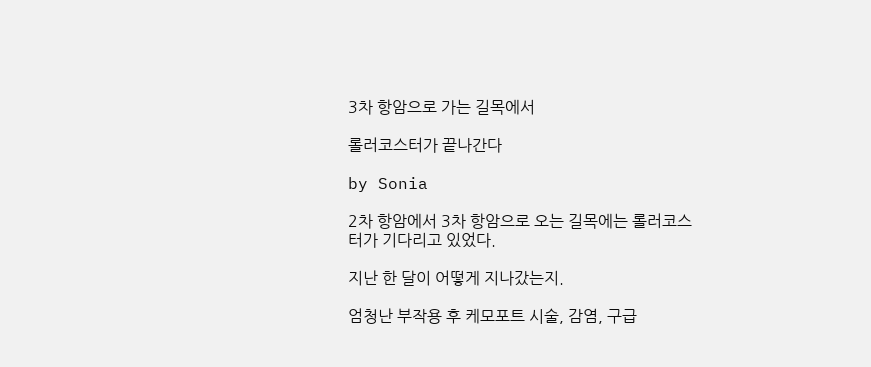3차 항암으로 가는 길목에서

롤러코스터가 끝나간다

by Sonia

2차 항암에서 3차 항암으로 오는 길목에는 롤러코스터가 기다리고 있었다.

지난 한 달이 어떻게 지나갔는지.

엄청난 부작용 후 케모포트 시술, 감염, 구급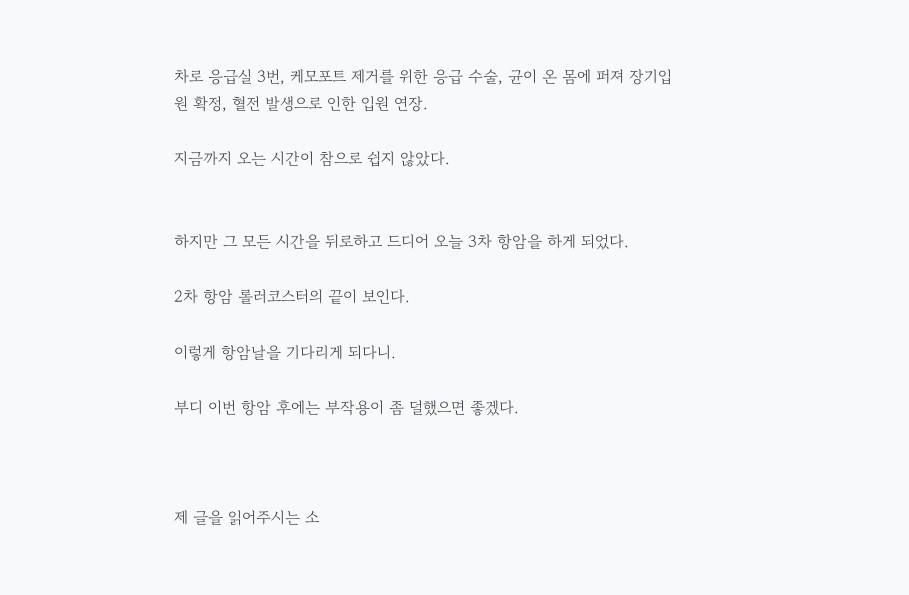차로 응급실 3번, 케모포트 제거를 위한 응급 수술, 균이 온 몸에 퍼져 장기입원 확정, 혈전 발생으로 인한 입원 연장.

지금까지 오는 시간이 참으로 쉽지 않았다.


하지만 그 모든 시간을 뒤로하고 드디어 오늘 3차 항암을 하게 되었다.

2차 항암 롤러코스터의 끝이 보인다.

이렇게 항암날을 기다리게 되다니.

부디 이번 항암 후에는 부작용이 좀 덜했으면 좋겠다.



제 글을 읽어주시는 소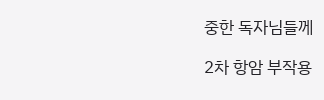중한 독자님들께

2차 항암 부작용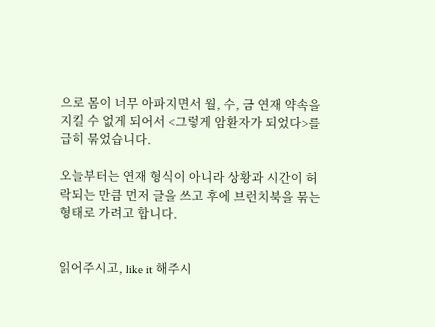으로 몸이 너무 아파지면서 월, 수, 금 연재 약속을 지킬 수 없게 되어서 <그렇게 암환자가 되었다>를 급히 묶었습니다.

오늘부터는 연재 형식이 아니라 상황과 시간이 허락되는 만큼 먼저 글을 쓰고 후에 브런치북을 묶는 형태로 가려고 합니다.


읽어주시고, like it 해주시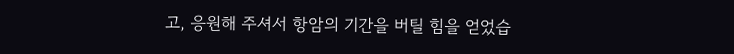고, 응원해 주셔서 항암의 기간을 버틸 힘을 얻었습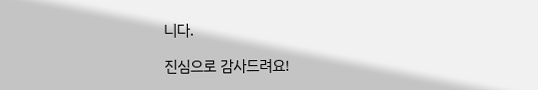니다.

진심으로 감사드려요!